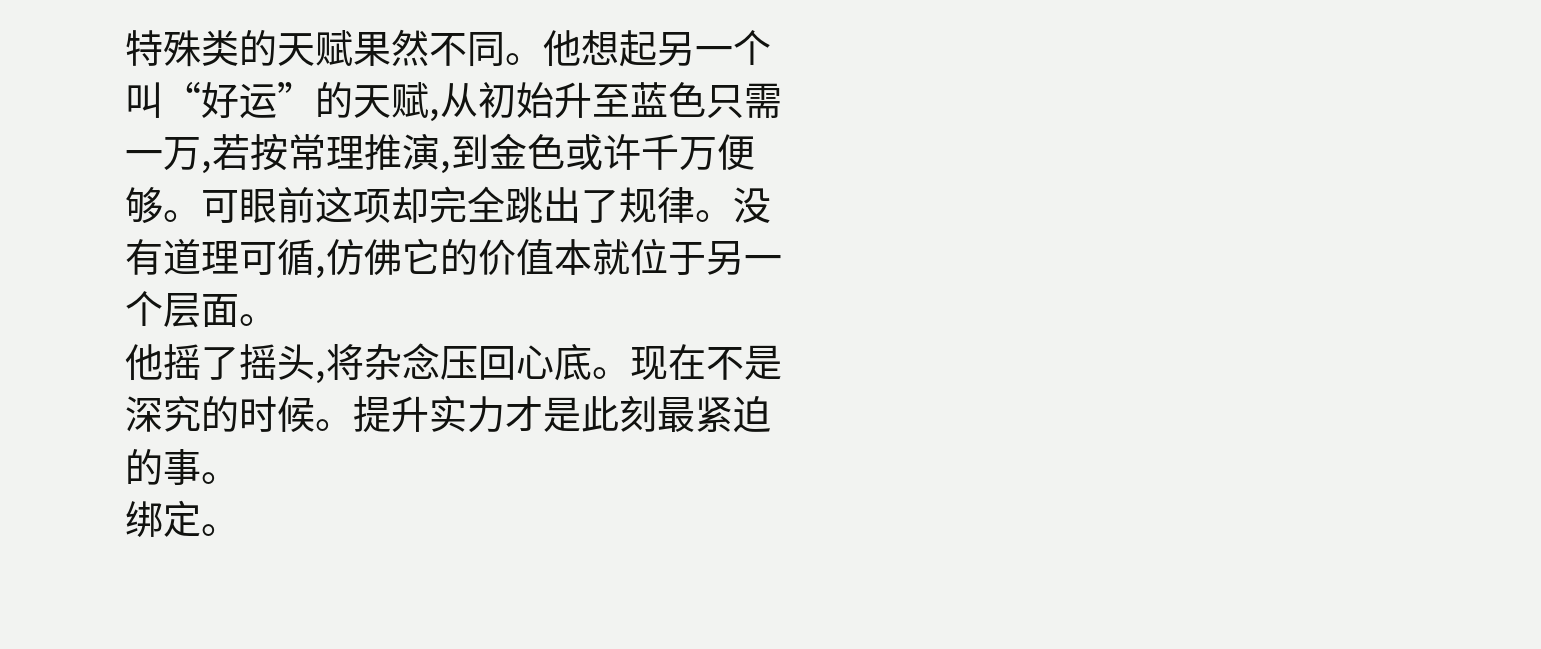特殊类的天赋果然不同。他想起另一个叫“好运”的天赋,从初始升至蓝色只需一万,若按常理推演,到金色或许千万便够。可眼前这项却完全跳出了规律。没有道理可循,仿佛它的价值本就位于另一个层面。
他摇了摇头,将杂念压回心底。现在不是深究的时候。提升实力才是此刻最紧迫的事。
绑定。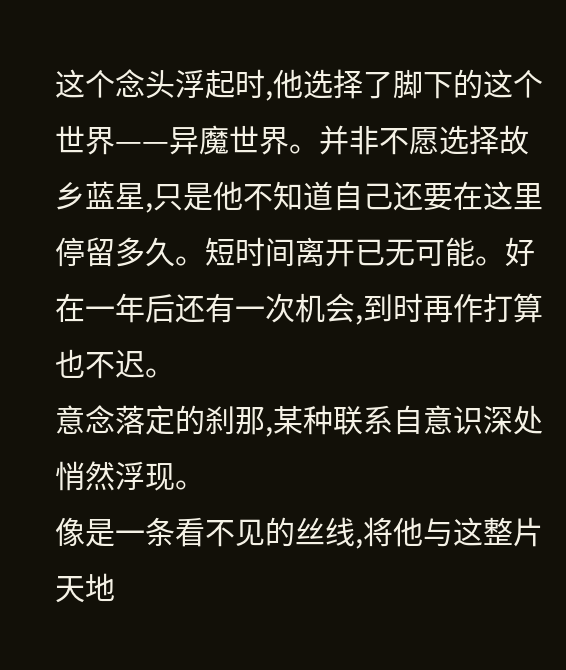这个念头浮起时,他选择了脚下的这个世界——异魔世界。并非不愿选择故乡蓝星,只是他不知道自己还要在这里停留多久。短时间离开已无可能。好在一年后还有一次机会,到时再作打算也不迟。
意念落定的刹那,某种联系自意识深处悄然浮现。
像是一条看不见的丝线,将他与这整片天地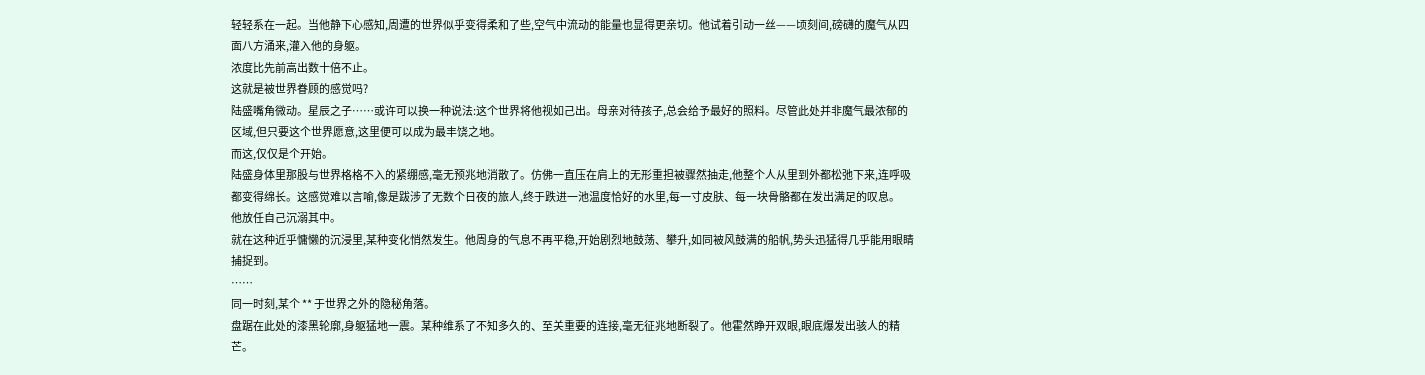轻轻系在一起。当他静下心感知,周遭的世界似乎变得柔和了些,空气中流动的能量也显得更亲切。他试着引动一丝——顷刻间,磅礴的魔气从四面八方涌来,灌入他的身躯。
浓度比先前高出数十倍不止。
这就是被世界眷顾的感觉吗?
陆盛嘴角微动。星辰之子……或许可以换一种说法:这个世界将他视如己出。母亲对待孩子,总会给予最好的照料。尽管此处并非魔气最浓郁的区域,但只要这个世界愿意,这里便可以成为最丰饶之地。
而这,仅仅是个开始。
陆盛身体里那股与世界格格不入的紧绷感,毫无预兆地消散了。仿佛一直压在肩上的无形重担被骤然抽走,他整个人从里到外都松弛下来,连呼吸都变得绵长。这感觉难以言喻,像是跋涉了无数个日夜的旅人,终于跌进一池温度恰好的水里,每一寸皮肤、每一块骨骼都在发出满足的叹息。
他放任自己沉溺其中。
就在这种近乎慵懒的沉浸里,某种变化悄然发生。他周身的气息不再平稳,开始剧烈地鼓荡、攀升,如同被风鼓满的船帆,势头迅猛得几乎能用眼睛捕捉到。
……
同一时刻,某个 ** 于世界之外的隐秘角落。
盘踞在此处的漆黑轮廓,身躯猛地一震。某种维系了不知多久的、至关重要的连接,毫无征兆地断裂了。他霍然睁开双眼,眼底爆发出骇人的精芒。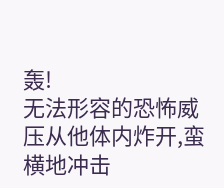轰!
无法形容的恐怖威压从他体内炸开,蛮横地冲击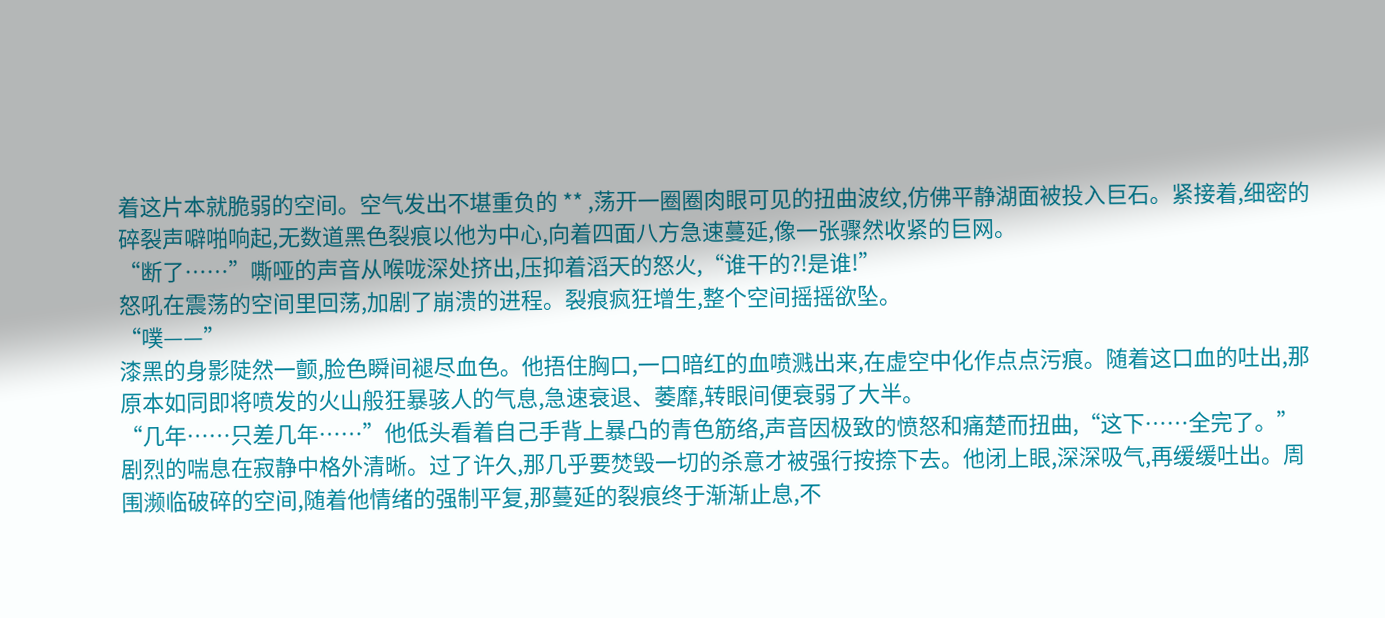着这片本就脆弱的空间。空气发出不堪重负的 ** ,荡开一圈圈肉眼可见的扭曲波纹,仿佛平静湖面被投入巨石。紧接着,细密的碎裂声噼啪响起,无数道黑色裂痕以他为中心,向着四面八方急速蔓延,像一张骤然收紧的巨网。
“断了……”嘶哑的声音从喉咙深处挤出,压抑着滔天的怒火,“谁干的?!是谁!”
怒吼在震荡的空间里回荡,加剧了崩溃的进程。裂痕疯狂增生,整个空间摇摇欲坠。
“噗——”
漆黑的身影陡然一颤,脸色瞬间褪尽血色。他捂住胸口,一口暗红的血喷溅出来,在虚空中化作点点污痕。随着这口血的吐出,那原本如同即将喷发的火山般狂暴骇人的气息,急速衰退、萎靡,转眼间便衰弱了大半。
“几年……只差几年……”他低头看着自己手背上暴凸的青色筋络,声音因极致的愤怒和痛楚而扭曲,“这下……全完了。”
剧烈的喘息在寂静中格外清晰。过了许久,那几乎要焚毁一切的杀意才被强行按捺下去。他闭上眼,深深吸气,再缓缓吐出。周围濒临破碎的空间,随着他情绪的强制平复,那蔓延的裂痕终于渐渐止息,不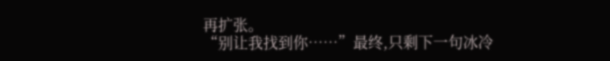再扩张。
“别让我找到你……”最终,只剩下一句冰冷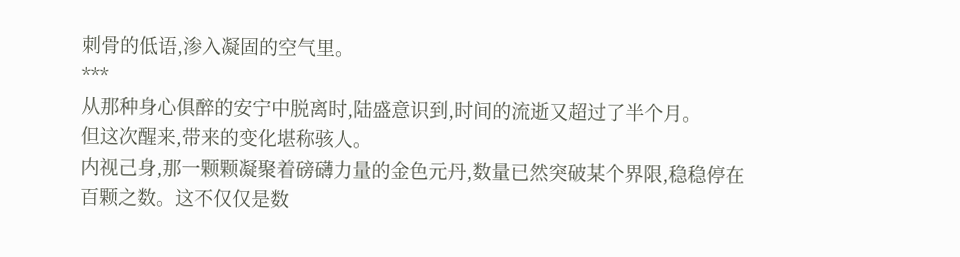刺骨的低语,渗入凝固的空气里。
***
从那种身心俱醉的安宁中脱离时,陆盛意识到,时间的流逝又超过了半个月。
但这次醒来,带来的变化堪称骇人。
内视己身,那一颗颗凝聚着磅礴力量的金色元丹,数量已然突破某个界限,稳稳停在百颗之数。这不仅仅是数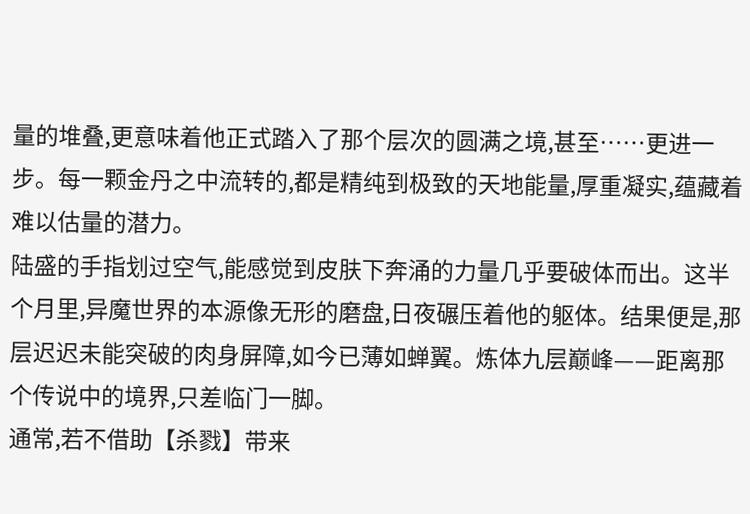量的堆叠,更意味着他正式踏入了那个层次的圆满之境,甚至……更进一步。每一颗金丹之中流转的,都是精纯到极致的天地能量,厚重凝实,蕴藏着难以估量的潜力。
陆盛的手指划过空气,能感觉到皮肤下奔涌的力量几乎要破体而出。这半个月里,异魔世界的本源像无形的磨盘,日夜碾压着他的躯体。结果便是,那层迟迟未能突破的肉身屏障,如今已薄如蝉翼。炼体九层巅峰——距离那个传说中的境界,只差临门一脚。
通常,若不借助【杀戮】带来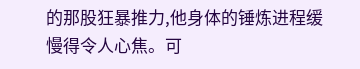的那股狂暴推力,他身体的锤炼进程缓慢得令人心焦。可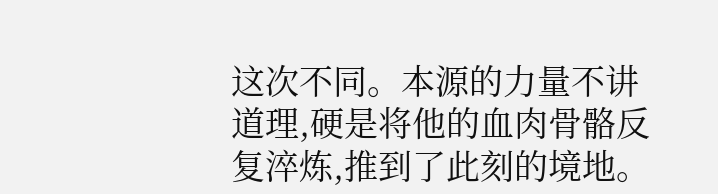这次不同。本源的力量不讲道理,硬是将他的血肉骨骼反复淬炼,推到了此刻的境地。